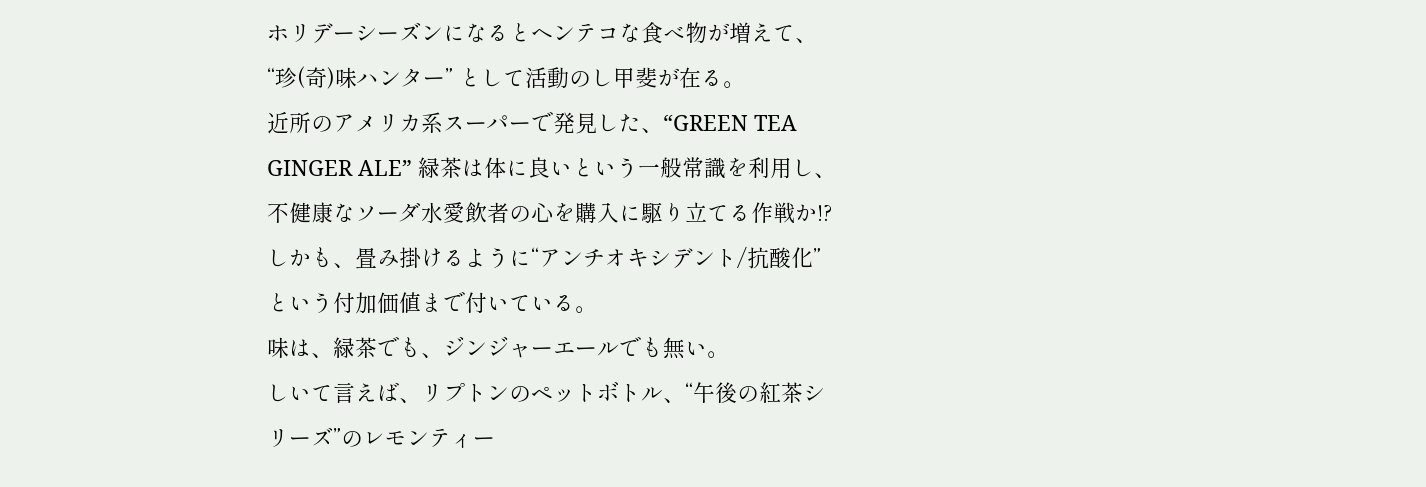ホリデーシーズンになるとヘンテコな食べ物が増えて、“珍(奇)味ハンター” として活動のし甲斐が在る。
近所のアメリカ系スーパーで発見した、“GREEN TEA GINGER ALE” 緑茶は体に良いという一般常識を利用し、不健康なソーダ水愛飲者の心を購入に駆り立てる作戦か!? しかも、畳み掛けるように“アンチオキシデント/抗酸化” という付加価値まで付いている。
味は、緑茶でも、ジンジャーエールでも無い。
しいて言えば、リプトンのペットボトル、“午後の紅茶シリーズ”のレモンティー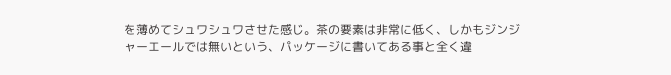を薄めてシュワシュワさせた感じ。茶の要素は非常に低く、しかもジンジャーエールでは無いという、パッケージに書いてある事と全く違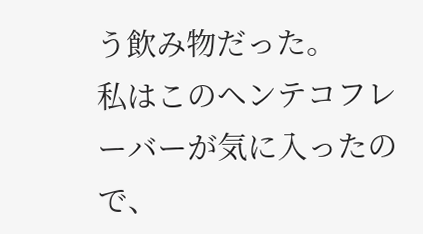う飲み物だった。
私はこのヘンテコフレーバーが気に入ったので、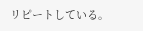リピートしている。